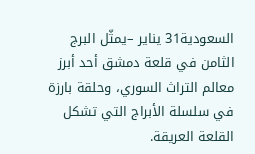السعودية31 يناير –يمثّل البرج الثامن في قلعة دمشق أحد أبرز معالم التراث السوري، وحلقة بارزة في سلسلة الأبراج التي تشكل القلعة العريقة.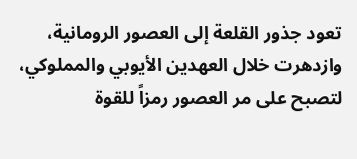تعود جذور القلعة إلى العصور الرومانية، وازدهرت خلال العهدين الأيوبي والمملوكي، لتصبح على مر العصور رمزاً للقوة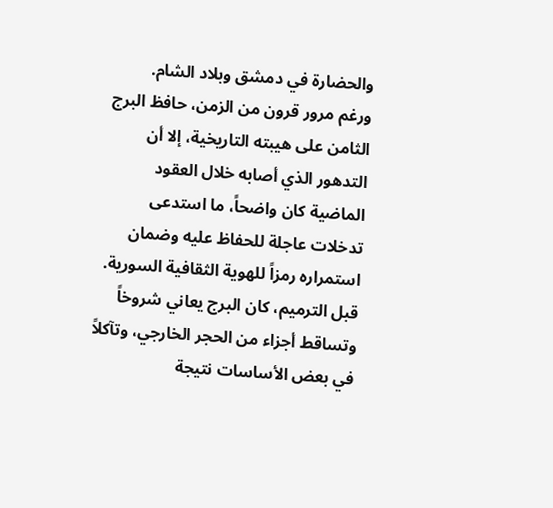والحضارة في دمشق وبلاد الشام.
ورغم مرور قرون من الزمن، حافظ البرج الثامن على هيبته التاريخية، إلا أن التدهور الذي أصابه خلال العقود الماضية كان واضحاً، ما استدعى تدخلات عاجلة للحفاظ عليه وضمان استمراره رمزاً للهوية الثقافية السورية. قبل الترميم، كان البرج يعاني شروخاً وتساقط أجزاء من الحجر الخارجي، وتآكلاً في بعض الأساسات نتيجة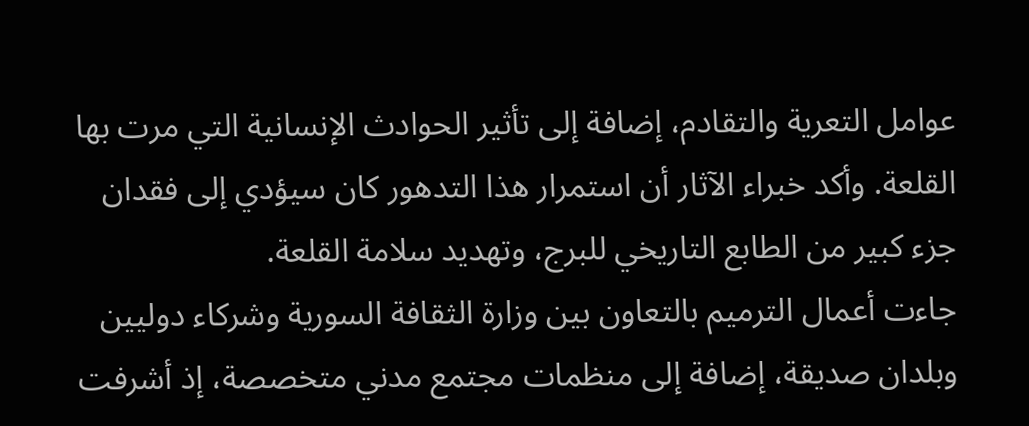عوامل التعرية والتقادم، إضافة إلى تأثير الحوادث الإنسانية التي مرت بها القلعة. وأكد خبراء الآثار أن استمرار هذا التدهور كان سيؤدي إلى فقدان جزء كبير من الطابع التاريخي للبرج، وتهديد سلامة القلعة.
جاءت أعمال الترميم بالتعاون بين وزارة الثقافة السورية وشركاء دوليين وبلدان صديقة، إضافة إلى منظمات مجتمع مدني متخصصة، إذ أشرفت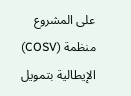على المشروع منظمة (COSV) الإيطالية بتمويل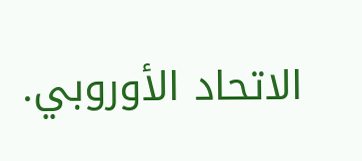الاتحاد الأوروبي.